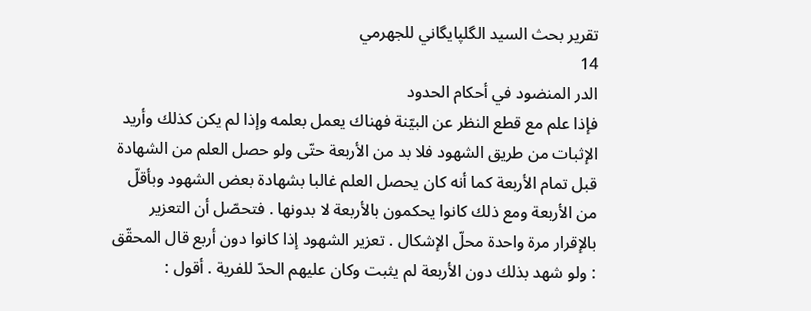تقرير بحث السيد الگلپايگاني للجهرمي
14
الدر المنضود في أحكام الحدود
فإذا علم مع قطع النظر عن البيّنة فهناك يعمل بعلمه وإذا لم يكن كذلك وأريد الإثبات من طريق الشهود فلا بد من الأربعة حتّى ولو حصل العلم من الشهادة قبل تمام الأربعة كما أنه كان يحصل العلم غالبا بشهادة بعض الشهود وبأقلّ من الأربعة ومع ذلك كانوا يحكمون بالأربعة لا بدونها . فتحصّل أن التعزير بالإقرار مرة واحدة محلّ الإشكال . تعزير الشهود إذا كانوا دون أربع قال المحقّق : ولو شهد بذلك دون الأربعة لم يثبت وكان عليهم الحدّ للفرية . أقول :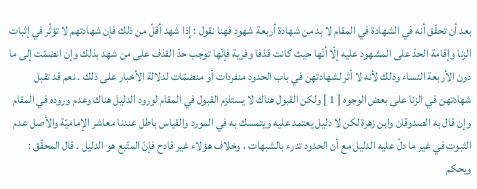بعد أن تحقّق أنه في الشهادة في المقام لا بد من شهادة أربعة شهود فهنا نقول : إذا شهد أقلّ من ذلك فإن شهادتهم لا تؤثّر في إثبات الزنا وإقامة الحدّ على المشهود عليه إلّا أنّها حيث كانت قذفا وفرية فإنّها توجب حدّ القذف على من شهد بذلك وإن انضمّت إلى ما دون الأربعة النساء وذلك لأنه لا أثر لشهادتهن في باب الحدود منفردات أو منضمّات لدلالة الأخبار على ذلك . نعم قد تقبل شهادتهن في الزنا على بعض الوجوه [ 1 ] ولكن القبول هناك لا يستلزم القبول في المقام لورود الدليل هناك وعدم وروده في المقام وإن قال به الصدوقان وابن زهرة لكن لا دليل يعتمد عليه ويتمسك به في المورد والقياس باطل عندنا معاشر الإماميّة والأصل عدم الثبوت في غير ما دلّ عليه الدليل مع أن الحدود تدرء بالشبهات ، وخلاف هؤلاء غير قادح فإنّ المتّبع هو الدليل . قال المحقّق : ويحكم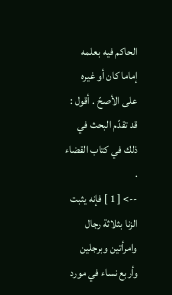الحاكم فيه بعلمه إماما كان أو غيره على الأصحّ . أقول : قد تقدّم البحث في ذلك في كتاب القضاء .
--> [ 1 ] فإنه يثبت الزنا بثلاثة رجال وامرأتين وبرجلين وأربع نساء في مورد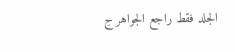الجلد فقط راجع الجواهر ج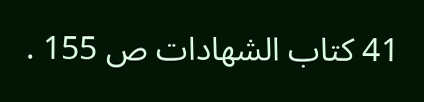41 كتاب الشهادات ص 155 .